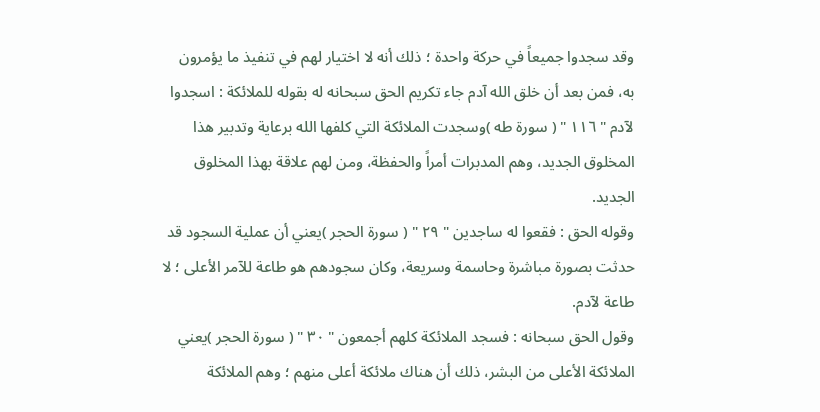وقد سجدوا جميعاً في حركة واحدة ؛ ذلك أنه لا اختيار لهم في تنفيذ ما يؤمرون به، فمن بعد أن خلق الله آدم جاء تكريم الحق سبحانه له بقوله للملائكة : اسجدوا لآدم " ١١٦ " ( سورة طه )وسجدت الملائكة التي كلفها الله برعاية وتدبير هذا المخلوق الجديد، وهم المدبرات أمراً والحفظة، ومن لهم علاقة بهذا المخلوق الجديد.
وقوله الحق : فقعوا له ساجدين " ٢٩ " ( سورة الحجر )يعني أن عملية السجود قد حدثت بصورة مباشرة وحاسمة وسريعة، وكان سجودهم هو طاعة للآمر الأعلى ؛ لا طاعة لآدم.
وقول الحق سبحانه : فسجد الملائكة كلهم أجمعون " ٣٠ " ( سورة الحجر )يعني الملائكة الأعلى من البشر، ذلك أن هناك ملائكة أعلى منهم ؛ وهم الملائكة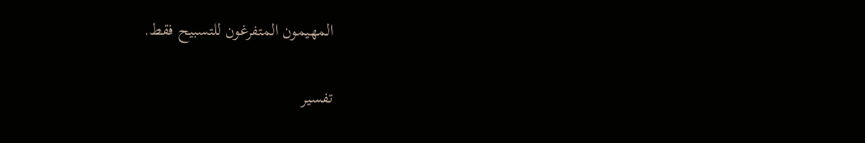المهيمون المتفرغون للتسبيح فقط.

تفسير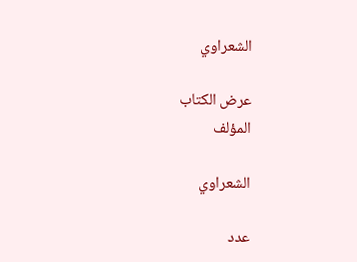الشعراوي

عرض الكتاب
المؤلف

الشعراوي

عدد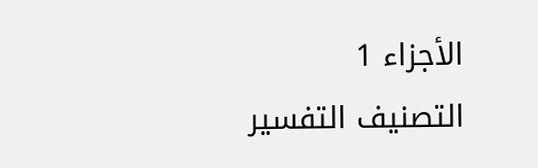الأجزاء 1
التصنيف التفسير